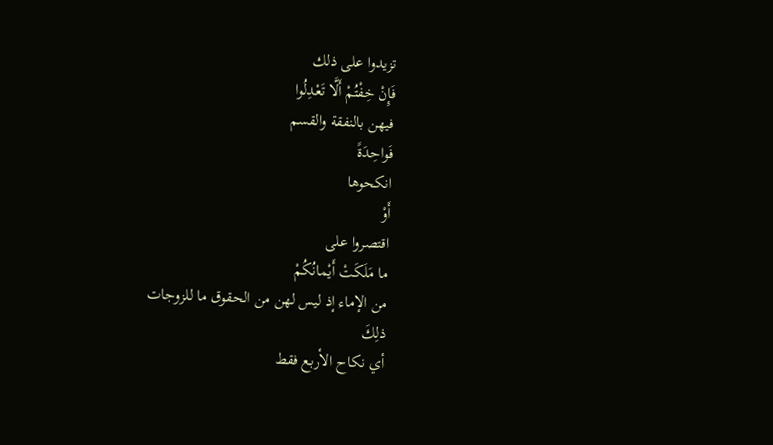تزيدوا على ذلك
فَإِنْ خِفْتُمْ أَلَّا تَعْدِلُوا
فيهن بالنفقة والقسم
فَواحِدَةً
انكحوها
أَوْ
اقتصروا على
ما مَلَكَتْ أَيْمانُكُمْ
من الإماء إذ ليس لهن من الحقوق ما للزوجات
ذلِكَ
أي نكاح الأربع فقط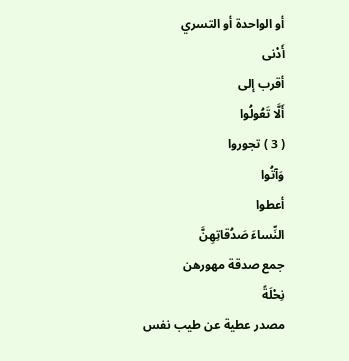أو الواحدة أو التسري
أَدْنى
أقرب إلى
أَلَّا تَعُولُوا
( 3 ) تجوروا
وَآتُوا
أعطوا
النِّساءَ صَدُقاتِهِنَّ
جمع صدقة مهورهن
نِحْلَةً
مصدر عطية عن طيب نفس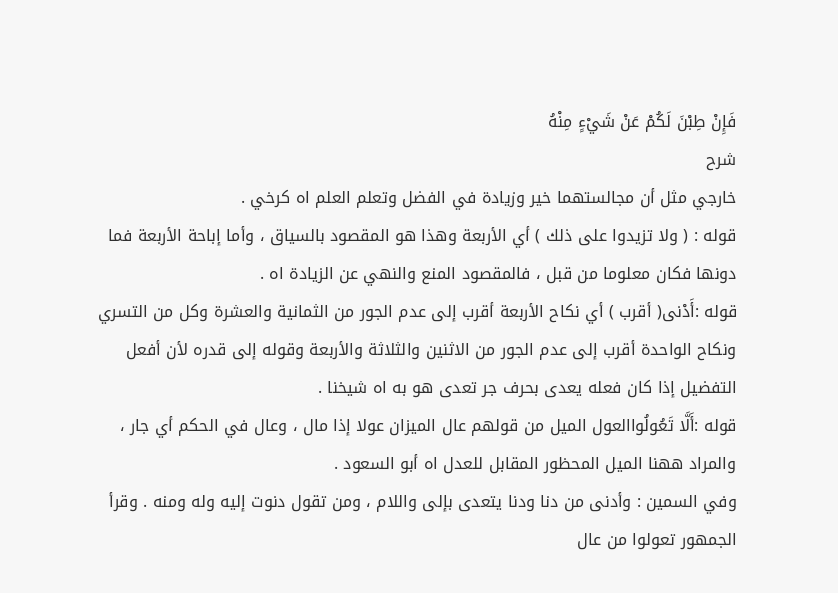فَإِنْ طِبْنَ لَكُمْ عَنْ شَيْءٍ مِنْهُ
شرح
خارجي مثل أن مجالستهما خير وزيادة في الفضل وتعلم العلم اه كرخي .
قوله : ( ولا تزيدوا على ذلك ) أي الأربعة وهذا هو المقصود بالسياق ، وأما إباحة الأربعة فما دونها فكان معلوما من قبل ، فالمقصود المنع والنهي عن الزيادة اه .
قوله :أَدْنى( أقرب ) أي نكاح الأربعة أقرب إلى عدم الجور من الثمانية والعشرة وكل من التسري ونكاح الواحدة أقرب إلى عدم الجور من الاثنين والثلاثة والأربعة وقوله إلى قدره لأن أفعل التفضيل إذا كان فعله يعدى بحرف جر تعدى هو به اه شيخنا .
قوله :أَلَّا تَعُولُواالعول الميل من قولهم عال الميزان عولا إذا مال ، وعال في الحكم أي جار ، والمراد ههنا الميل المحظور المقابل للعدل اه أبو السعود .
وفي السمين : وأدنى من دنا ودنا يتعدى بإلى واللام ، ومن تقول دنوت إليه وله ومنه . وقرأ الجمهور تعولوا من عال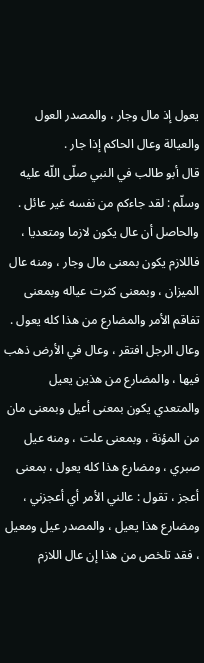يعول إذ مال وجار ، والمصدر العول والعيالة وعال الحاكم إذا جار .
قال أبو طالب في النبي صلّى اللّه عليه وسلّم : لقد جاءكم من نفسه غير عائل .
والحاصل أن عال يكون لازما ومتعديا ، فاللازم يكون بمعنى مال وجار ، ومنه عال الميزان ، وبمعنى كثرت عياله وبمعنى تفاقم الأمر والمضارع من هذا كله يعول . وعال الرجل افتقر ، وعال في الأرض ذهب فيها ، والمضارع من هذين يعيل والمتعدي يكون بمعنى أعيل وبمعنى مان من المؤنة ، وبمعنى علت ، ومنه عيل صبري ، ومضارع هذا كله يعول ، بمعنى أعجز ، تقول : عالني الأمر أي أعجزني ، ومضارع هذا يعيل ، والمصدر عيل ومعيل ، فقد تلخص من هذا إن عال اللازم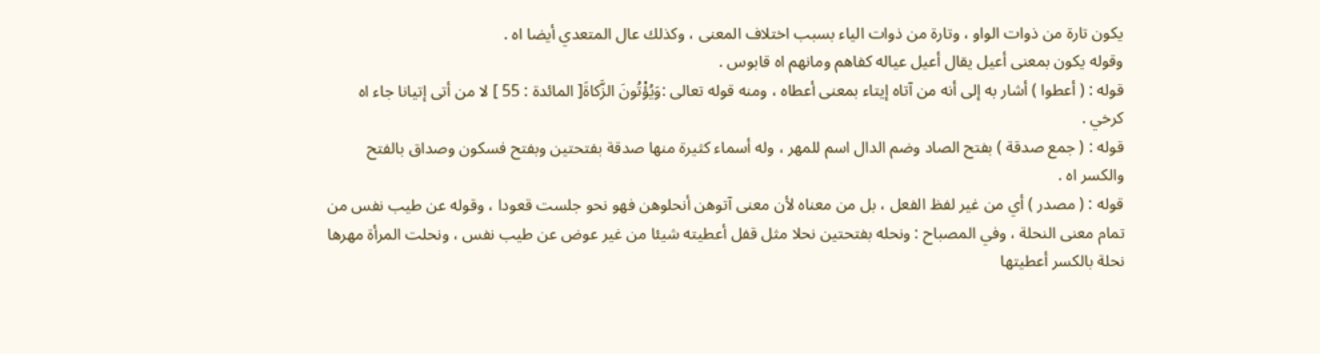يكون تارة من ذوات الواو ، وتارة من ذوات الياء بسبب اختلاف المعنى ، وكذلك عال المتعدي أيضا اه .
وقوله يكون بمعنى أعيل يقال أعيل عياله كفاهم ومانهم اه قابوس .
قوله : ( أعطوا ) أشار به إلى أنه من آتاه إيتاء بمعنى أعطاه ، ومنه قوله تعالى :وَيُؤْتُونَ الزَّكاةَ[ المائدة : 55 ] لا من أتى إتيانا جاء اه كرخي .
قوله : ( جمع صدقة ) بفتح الصاد وضم الدال اسم للمهر ، وله أسماء كثيرة منها صدقة بفتحتين وبفتح فسكون وصداق بالفتح والكسر اه .
قوله : ( مصدر ) أي من غير لفظ الفعل ، بل من معناه لأن معنى آتوهن أنحلوهن فهو نحو جلست قعودا ، وقوله عن طيب نفس من تمام معنى النحلة ، وفي المصباح : ونحله بفتحتين نحلا مثل قفل أعطيته شيئا من غير عوض عن طيب نفس ، ونحلت المرأة مهرها نحلة بالكسر أعطيتها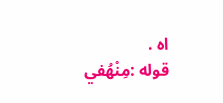اه .
قوله :مِنْهُفي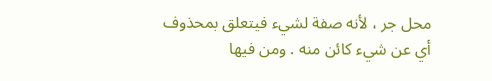محل جر ، لأنه صفة لشيء فيتعلق بمحذوف أي عن شيء كائن منه . ومن فيها